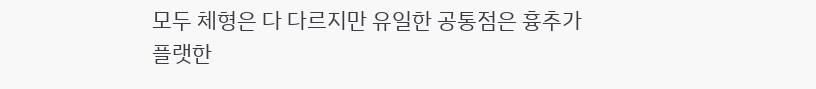모두 체형은 다 다르지만 유일한 공통점은 흉추가 플랫한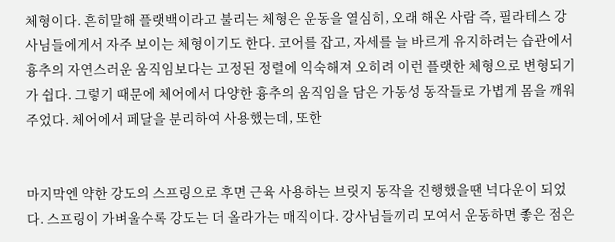체형이다. 흔히말해 플랫백이라고 불리는 체형은 운동을 열심히, 오래 해온 사람 즉, 필라테스 강사님들에게서 자주 보이는 체형이기도 한다. 코어를 잡고, 자세를 늘 바르게 유지하려는 습관에서 흉추의 자연스러운 움직임보다는 고정된 정렬에 익숙해져 오히려 이런 플랫한 체형으로 변형되기가 쉽다. 그렇기 때문에 체어에서 다양한 흉추의 움직임을 담은 가동성 동작들로 가볍게 몸을 깨워주었다. 체어에서 페달을 분리하여 사용했는데, 또한


마지막엔 약한 강도의 스프링으로 후면 근육 사용하는 브릿지 동작을 진행했을땐 넉다운이 되었다. 스프링이 가벼울수록 강도는 더 올라가는 매직이다. 강사님들끼리 모여서 운동하면 좋은 점은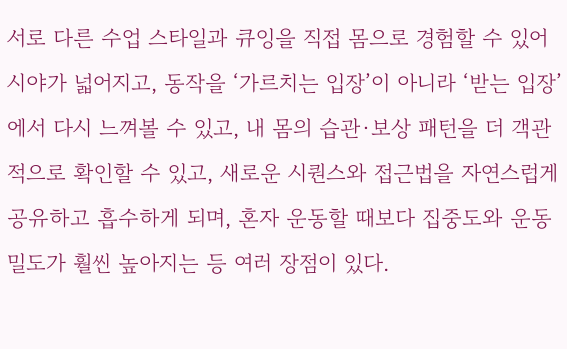서로 다른 수업 스타일과 큐잉을 직접 몸으로 경험할 수 있어 시야가 넓어지고, 동작을 ‘가르치는 입장’이 아니라 ‘받는 입장’에서 다시 느껴볼 수 있고, 내 몸의 습관·보상 패턴을 더 객관적으로 확인할 수 있고, 새로운 시퀀스와 접근법을 자연스럽게 공유하고 흡수하게 되며, 혼자 운동할 때보다 집중도와 운동 밀도가 훨씬 높아지는 등 여러 장점이 있다.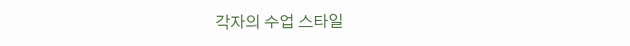각자의 수업 스타일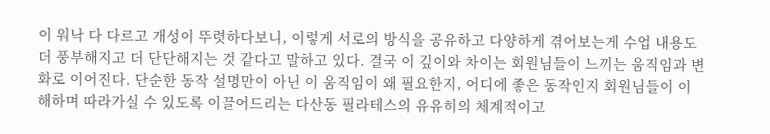이 워낙 다 다르고 개성이 뚜렷하다보니, 이렇게 서로의 방식을 공유하고 다양하게 겪어보는게 수업 내용도 더 풍부해지고 더 단단해지는 것 같다고 말하고 있다. 결국 이 깊이와 차이는 회원님들이 느끼는 움직임과 변화로 이어진다. 단순한 동작 설명만이 아닌 이 움직임이 왜 필요한지, 어디에 좋은 동작인지 회원님들이 이해하며 따라가실 수 있도록 이끌어드리는 다산동 필라테스의 유유히의 체계적이고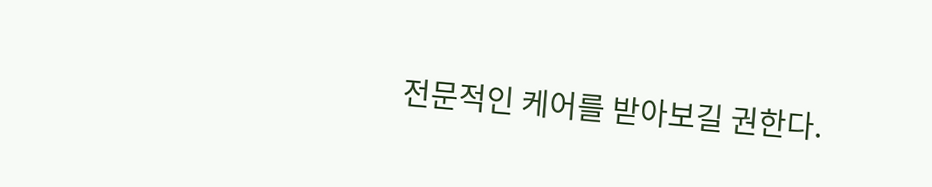전문적인 케어를 받아보길 권한다.